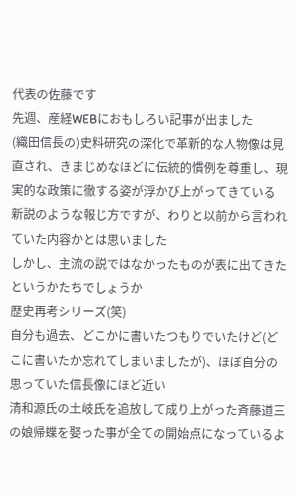代表の佐藤です
先週、産経WEBにおもしろい記事が出ました
(織田信長の)史料研究の深化で革新的な人物像は見直され、きまじめなほどに伝統的慣例を尊重し、現実的な政策に徹する姿が浮かび上がってきている
新説のような報じ方ですが、わりと以前から言われていた内容かとは思いました
しかし、主流の説ではなかったものが表に出てきたというかたちでしょうか
歴史再考シリーズ(笑)
自分も過去、どこかに書いたつもりでいたけど(どこに書いたか忘れてしまいましたが)、ほぼ自分の思っていた信長像にほど近い
清和源氏の土岐氏を追放して成り上がった斉藤道三の娘帰蝶を娶った事が全ての開始点になっているよ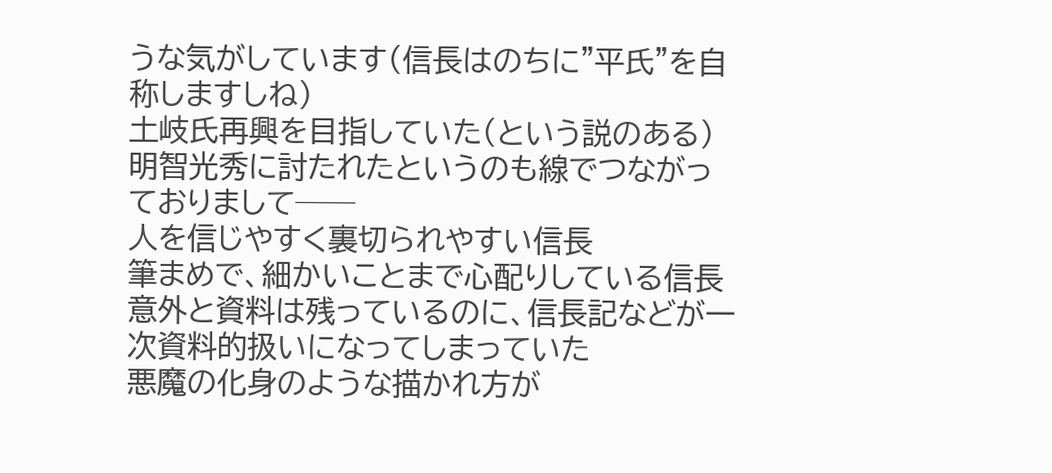うな気がしています(信長はのちに"平氏"を自称しますしね)
土岐氏再興を目指していた(という説のある)明智光秀に討たれたというのも線でつながっておりまして──
人を信じやすく裏切られやすい信長
筆まめで、細かいことまで心配りしている信長
意外と資料は残っているのに、信長記などが一次資料的扱いになってしまっていた
悪魔の化身のような描かれ方が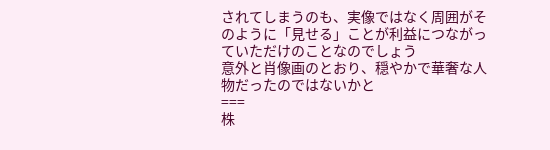されてしまうのも、実像ではなく周囲がそのように「見せる」ことが利益につながっていただけのことなのでしょう
意外と肖像画のとおり、穏やかで華奢な人物だったのではないかと
===
株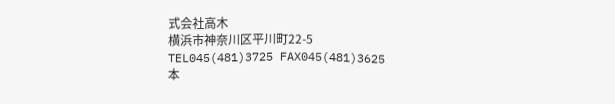式会社高木
横浜市神奈川区平川町22-5
TEL045(481)3725 FAX045(481)3625
本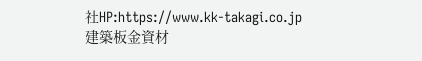社HP:https://www.kk-takagi.co.jp
建築板金資材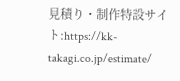見積り・制作特設サイト:https://kk-takagi.co.jp/estimate/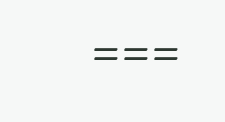===